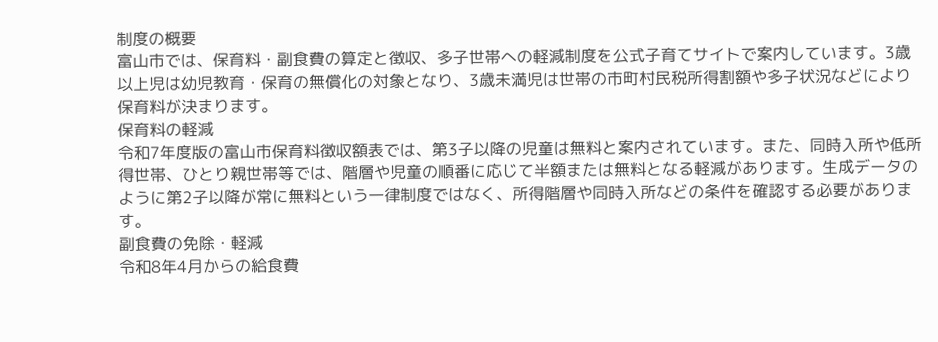制度の概要
富山市では、保育料・副食費の算定と徴収、多子世帯への軽減制度を公式子育てサイトで案内しています。3歳以上児は幼児教育・保育の無償化の対象となり、3歳未満児は世帯の市町村民税所得割額や多子状況などにより保育料が決まります。
保育料の軽減
令和7年度版の富山市保育料徴収額表では、第3子以降の児童は無料と案内されています。また、同時入所や低所得世帯、ひとり親世帯等では、階層や児童の順番に応じて半額または無料となる軽減があります。生成データのように第2子以降が常に無料という一律制度ではなく、所得階層や同時入所などの条件を確認する必要があります。
副食費の免除・軽減
令和8年4月からの給食費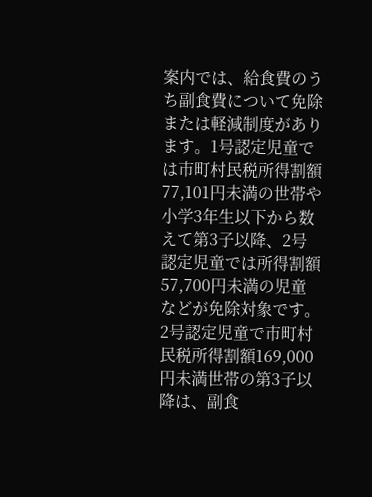案内では、給食費のうち副食費について免除または軽減制度があります。1号認定児童では市町村民税所得割額77,101円未満の世帯や小学3年生以下から数えて第3子以降、2号認定児童では所得割額57,700円未満の児童などが免除対象です。2号認定児童で市町村民税所得割額169,000円未満世帯の第3子以降は、副食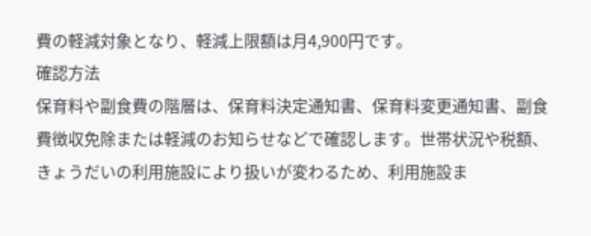費の軽減対象となり、軽減上限額は月4,900円です。
確認方法
保育料や副食費の階層は、保育料決定通知書、保育料変更通知書、副食費徴収免除または軽減のお知らせなどで確認します。世帯状況や税額、きょうだいの利用施設により扱いが変わるため、利用施設ま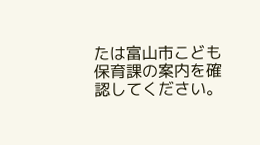たは富山市こども保育課の案内を確認してください。